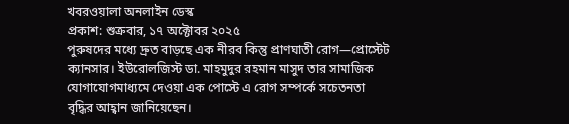খবরওয়ালা অনলাইন ডেস্ক
প্রকাশ: শুক্রবার, ১৭ অক্টোবর ২০২৫
পুরুষদের মধ্যে দ্রুত বাড়ছে এক নীরব কিন্তু প্রাণঘাতী রোগ—প্রোস্টেট ক্যানসার। ইউরোলজিস্ট ডা. মাহমুদুর রহমান মাসুদ তার সামাজিক যোগাযোগমাধ্যমে দেওয়া এক পোস্টে এ রোগ সম্পর্কে সচেতনতা বৃদ্ধির আহ্বান জানিয়েছেন।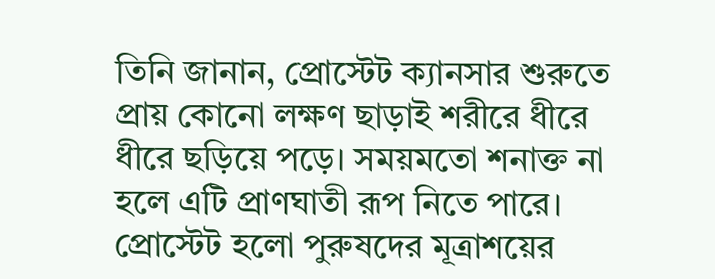তিনি জানান, প্রোস্টেট ক্যানসার শুরুতে প্রায় কোনো লক্ষণ ছাড়াই শরীরে ধীরে ধীরে ছড়িয়ে পড়ে। সময়মতো শনাক্ত না হলে এটি প্রাণঘাতী রূপ নিতে পারে।
প্রোস্টেট হলো পুরুষদের মূত্রাশয়ের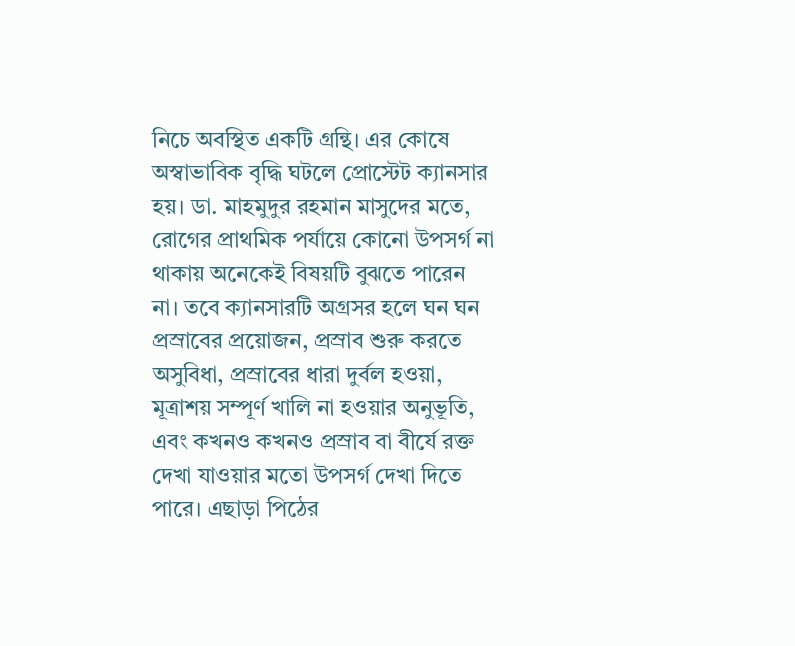নিচে অবস্থিত একটি গ্রন্থি। এর কোষে অস্বাভাবিক বৃদ্ধি ঘটলে প্রোস্টেট ক্যানসার হয়। ডা. মাহমুদুর রহমান মাসুদের মতে, রোগের প্রাথমিক পর্যায়ে কোনো উপসর্গ না থাকায় অনেকেই বিষয়টি বুঝতে পারেন না। তবে ক্যানসারটি অগ্রসর হলে ঘন ঘন প্রস্রাবের প্রয়োজন, প্রস্রাব শুরু করতে অসুবিধা, প্রস্রাবের ধারা দুর্বল হওয়া, মূত্রাশয় সম্পূর্ণ খালি না হওয়ার অনুভূতি, এবং কখনও কখনও প্রস্রাব বা বীর্যে রক্ত দেখা যাওয়ার মতো উপসর্গ দেখা দিতে পারে। এছাড়া পিঠের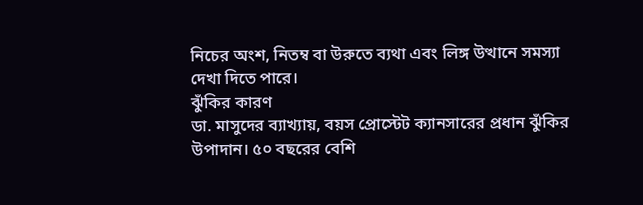নিচের অংশ, নিতম্ব বা উরুতে ব্যথা এবং লিঙ্গ উত্থানে সমস্যা দেখা দিতে পারে।
ঝুঁকির কারণ
ডা. মাসুদের ব্যাখ্যায়, বয়স প্রোস্টেট ক্যানসারের প্রধান ঝুঁকির উপাদান। ৫০ বছরের বেশি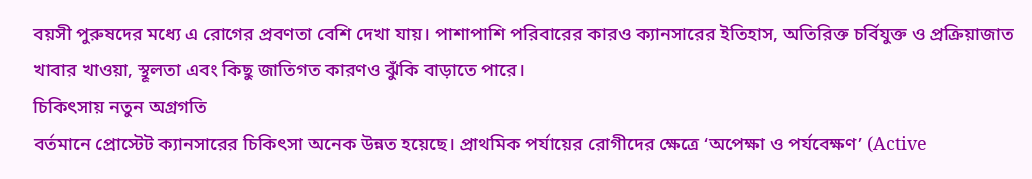বয়সী পুরুষদের মধ্যে এ রোগের প্রবণতা বেশি দেখা যায়। পাশাপাশি পরিবারের কারও ক্যানসারের ইতিহাস, অতিরিক্ত চর্বিযুক্ত ও প্রক্রিয়াজাত খাবার খাওয়া, স্থূলতা এবং কিছু জাতিগত কারণও ঝুঁকি বাড়াতে পারে।
চিকিৎসায় নতুন অগ্রগতি
বর্তমানে প্রোস্টেট ক্যানসারের চিকিৎসা অনেক উন্নত হয়েছে। প্রাথমিক পর্যায়ের রোগীদের ক্ষেত্রে ‘অপেক্ষা ও পর্যবেক্ষণ’ (Active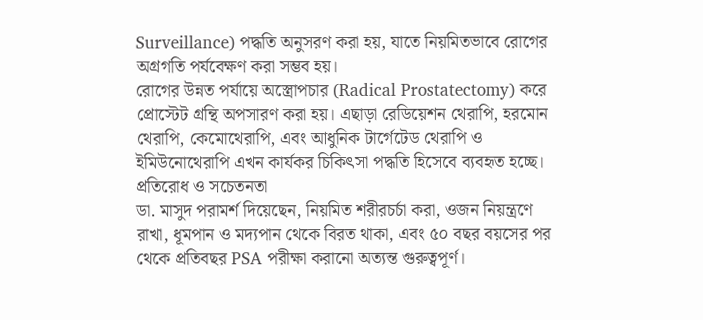Surveillance) পদ্ধতি অনুসরণ করা হয়, যাতে নিয়মিতভাবে রোগের অগ্রগতি পর্যবেক্ষণ করা সম্ভব হয়।
রোগের উন্নত পর্যায়ে অস্ত্রোপচার (Radical Prostatectomy) করে প্রোস্টেট গ্রন্থি অপসারণ করা হয়। এছাড়া রেডিয়েশন থেরাপি, হরমোন থেরাপি, কেমোথেরাপি, এবং আধুনিক টার্গেটেড থেরাপি ও ইমিউনোথেরাপি এখন কার্যকর চিকিৎসা পদ্ধতি হিসেবে ব্যবহৃত হচ্ছে।
প্রতিরোধ ও সচেতনতা
ডা. মাসুদ পরামর্শ দিয়েছেন, নিয়মিত শরীরচর্চা করা, ওজন নিয়ন্ত্রণে রাখা, ধূমপান ও মদ্যপান থেকে বিরত থাকা, এবং ৫০ বছর বয়সের পর থেকে প্রতিবছর PSA পরীক্ষা করানো অত্যন্ত গুরুত্বপূর্ণ।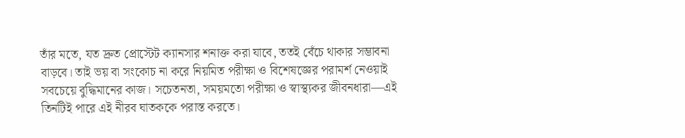তাঁর মতে, যত দ্রুত প্রোস্টেট ক্যানসার শনাক্ত করা যাবে, ততই বেঁচে থাকার সম্ভাবনা বাড়বে। তাই ভয় বা সংকোচ না করে নিয়মিত পরীক্ষা ও বিশেষজ্ঞের পরামর্শ নেওয়াই সবচেয়ে বুদ্ধিমানের কাজ। সচেতনতা, সময়মতো পরীক্ষা ও স্বাস্থ্যকর জীবনধারা—এই তিনটিই পারে এই নীরব ঘাতককে পরাস্ত করতে।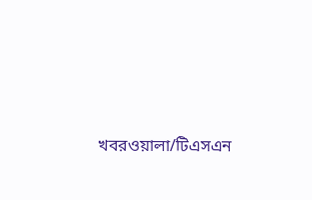খবরওয়ালা/টিএসএন